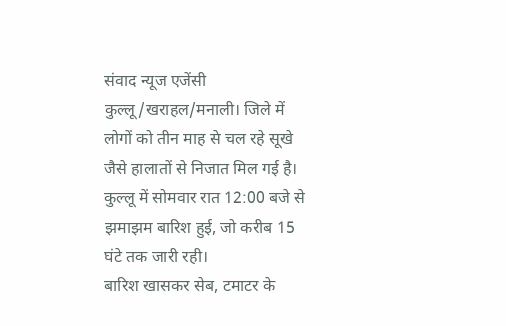संवाद न्यूज एजेंसी
कुल्लू/खराहल/मनाली। जिले में लोगों को तीन माह से चल रहे सूखे जैसे हालातों से निजात मिल गई है। कुल्लू में सोमवार रात 12:00 बजे से झमाझम बारिश हुई, जो करीब 15 घंटे तक जारी रही।
बारिश खासकर सेब, टमाटर के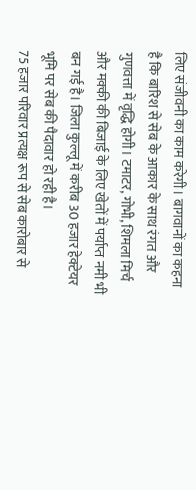लिए संजीवनी का काम करेगी। बागवानों का कहना है कि बारिश से सेब के आकार के साथ रंगत और गुणवत्ता में वृद्धि होगी। टमाटर, गोभी, शिमला मिर्च और मक्की की बिजाई के लिए खेतों में पर्याप्त नमी भी बन गई है। जिला कुल्लू में करीब 30 हजार हेक्टेयर भूमि पर सेब की पैदावार हो रही है।
75 हजार परिवार प्रत्यक्ष रूप से सेब कारोबार से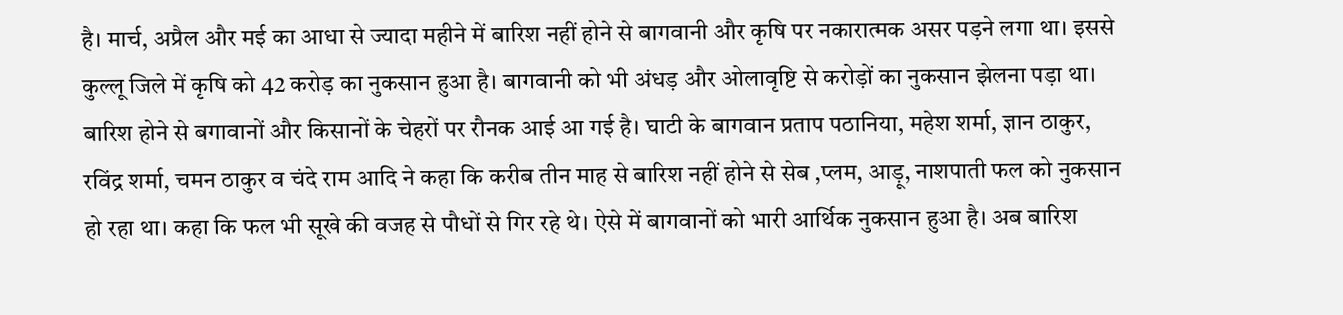है। मार्च, अप्रैल और मई का आधा से ज्यादा महीने में बारिश नहीं होने से बागवानी और कृषि पर नकारात्मक असर पड़ने लगा था। इससे कुल्लू जिले में कृषि को 42 करोड़ का नुकसान हुआ है। बागवानी को भी अंधड़ और ओलावृष्टि से करोड़ों का नुकसान झेलना पड़ा था। बारिश होने से बगावानों और किसानों के चेहरों पर रौनक आई आ गई है। घाटी के बागवान प्रताप पठानिया, महेश शर्मा, ज्ञान ठाकुर, रविंद्र शर्मा, चमन ठाकुर व चंदे राम आदि ने कहा कि करीब तीन माह से बारिश नहीं होने से सेब ,प्लम, आड़ू, नाशपाती फल को नुकसान हो रहा था। कहा कि फल भी सूखे की वजह से पौधों से गिर रहे थे। ऐसे में बागवानों को भारी आर्थिक नुकसान हुआ है। अब बारिश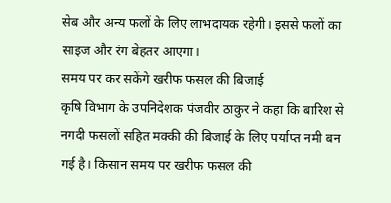सेब और अन्य फलों के लिए लाभदायक रहेगी। इससे फलों का साइज और रंग बेहतर आएगा।
समय पर कर सकेंगे खरीफ फसल की बिजाई
कृषि विभाग के उपनिदेशक पंजवीर ठाकुर ने कहा कि बारिश से नगदी फसलों सहित मक्की की बिजाई के लिए पर्याप्त नमी बन गई है। किसान समय पर खरीफ फसल की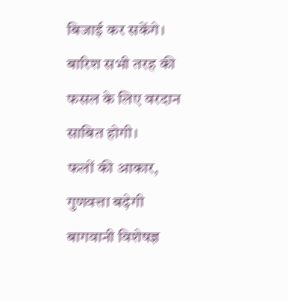बिजाई कर सकेंगे। बारिश सभी तरह की फसल के लिए वरदान साबित होगी।
फलों की आकार, गुणवत्ता बढ़ेगी
बागवानी विशेषज्ञ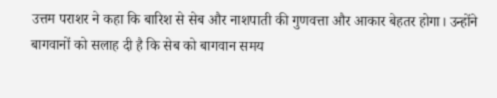उत्तम पराशर ने कहा कि बारिश से सेब और नाशपाती की गुणवत्ता और आकार बेहतर होगा। उन्होंने बागवानों को सलाह दी है कि सेब को बागवान समय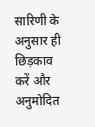सारिणी के अनुसार ही छिड़काव करें और अनुमोदित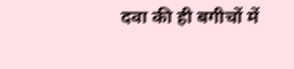दवा की ही बगीचों में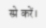स्प्रे करें।